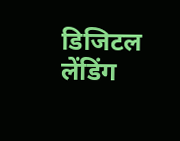डिजिटल लेंडिंग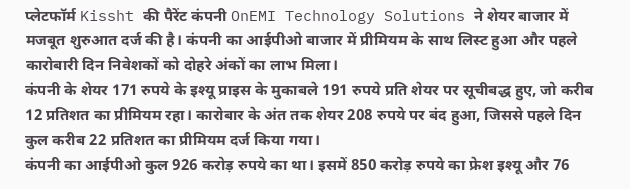प्लेटफॉर्म Kissht की पैरेंट कंपनी OnEMI Technology Solutions ने शेयर बाजार में मजबूत शुरुआत दर्ज की है। कंपनी का आईपीओ बाजार में प्रीमियम के साथ लिस्ट हुआ और पहले कारोबारी दिन निवेशकों को दोहरे अंकों का लाभ मिला।
कंपनी के शेयर 171 रुपये के इश्यू प्राइस के मुकाबले 191 रुपये प्रति शेयर पर सूचीबद्ध हुए, जो करीब 12 प्रतिशत का प्रीमियम रहा। कारोबार के अंत तक शेयर 208 रुपये पर बंद हुआ, जिससे पहले दिन कुल करीब 22 प्रतिशत का प्रीमियम दर्ज किया गया।
कंपनी का आईपीओ कुल 926 करोड़ रुपये का था। इसमें 850 करोड़ रुपये का फ्रेश इश्यू और 76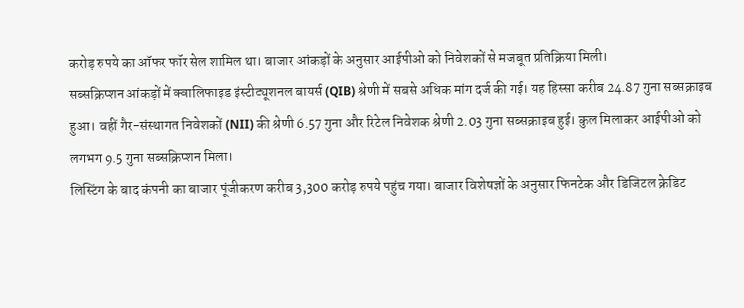करोड़ रुपये का ऑफर फॉर सेल शामिल था। बाजार आंकड़ों के अनुसार आईपीओ को निवेशकों से मजबूत प्रतिक्रिया मिली।
सब्सक्रिप्शन आंकड़ों में क्वालिफाइड इंस्टीट्यूशनल बायर्स (QIB) श्रेणी में सबसे अधिक मांग दर्ज की गई। यह हिस्सा करीब 24.87 गुना सब्सक्राइब हुआ। वहीं गैर-संस्थागत निवेशकों (NII) की श्रेणी 6.57 गुना और रिटेल निवेशक श्रेणी 2.03 गुना सब्सक्राइब हुई। कुल मिलाकर आईपीओ को लगभग 9.5 गुना सब्सक्रिप्शन मिला।
लिस्टिंग के बाद कंपनी का बाजार पूंजीकरण करीब 3,300 करोड़ रुपये पहुंच गया। बाजार विशेषज्ञों के अनुसार फिनटेक और डिजिटल क्रेडिट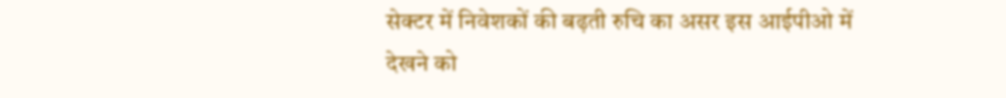सेक्टर में निवेशकों की बढ़ती रुचि का असर इस आईपीओ में देखने को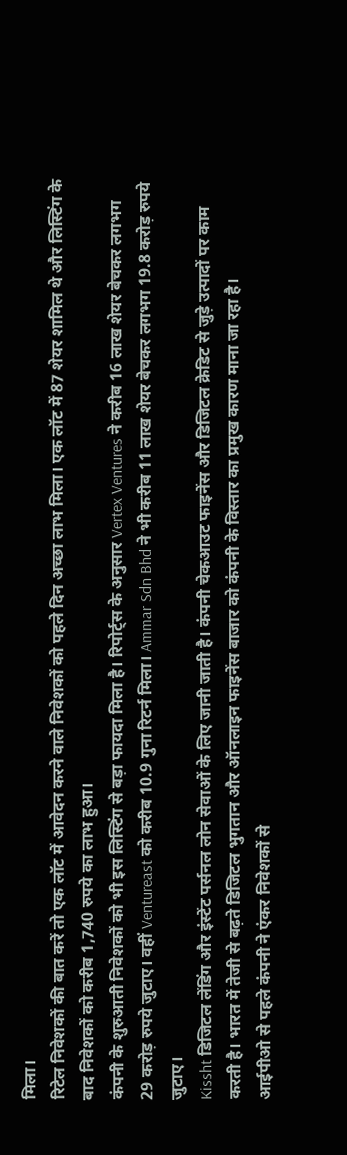मिला।
रिटेल निवेशकों की बात करें तो एक लॉट में आवेदन करने वाले निवेशकों को पहले दिन अच्छा लाभ मिला। एक लॉट में 87 शेयर शामिल थे और लिस्टिंग के बाद निवेशकों को करीब 1,740 रुपये का लाभ हुआ।
कंपनी के शुरुआती निवेशकों को भी इस लिस्टिंग से बड़ा फायदा मिला है। रिपोर्ट्स के अनुसार Vertex Ventures ने करीब 16 लाख शेयर बेचकर लगभग 29 करोड़ रुपये जुटाए। वहीं Ventureast को करीब 10.9 गुना रिटर्न मिला। Ammar Sdn Bhd ने भी करीब 11 लाख शेयर बेचकर लगभग 19.8 करोड़ रुपये जुटाए।
Kissht डिजिटल लेंडिंग और इंस्टेंट पर्सनल लोन सेवाओं के लिए जानी जाती है। कंपनी चेकआउट फाइनेंस और डिजिटल क्रेडिट से जुड़े उत्पादों पर काम करती है। भारत में तेजी से बढ़ते डिजिटल भुगतान और ऑनलाइन फाइनेंस बाजार को कंपनी के विस्तार का प्रमुख कारण माना जा रहा है।
आईपीओ से पहले कंपनी ने एंकर निवेशकों से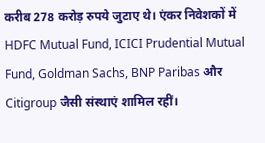करीब 278 करोड़ रुपये जुटाए थे। एंकर निवेशकों में HDFC Mutual Fund, ICICI Prudential Mutual Fund, Goldman Sachs, BNP Paribas और Citigroup जैसी संस्थाएं शामिल रहीं।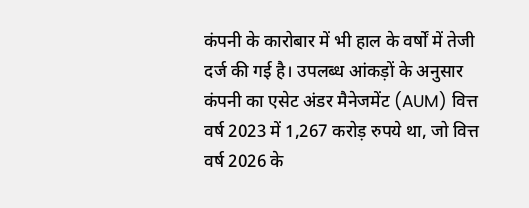कंपनी के कारोबार में भी हाल के वर्षों में तेजी दर्ज की गई है। उपलब्ध आंकड़ों के अनुसार कंपनी का एसेट अंडर मैनेजमेंट (AUM) वित्त वर्ष 2023 में 1,267 करोड़ रुपये था, जो वित्त वर्ष 2026 के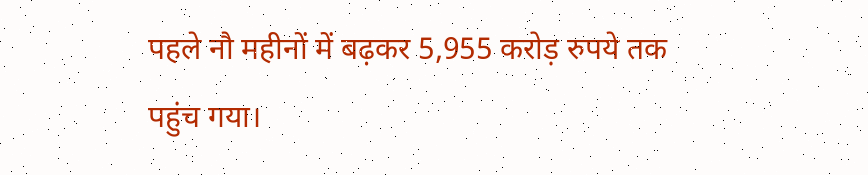पहले नौ महीनों में बढ़कर 5,955 करोड़ रुपये तक पहुंच गया।